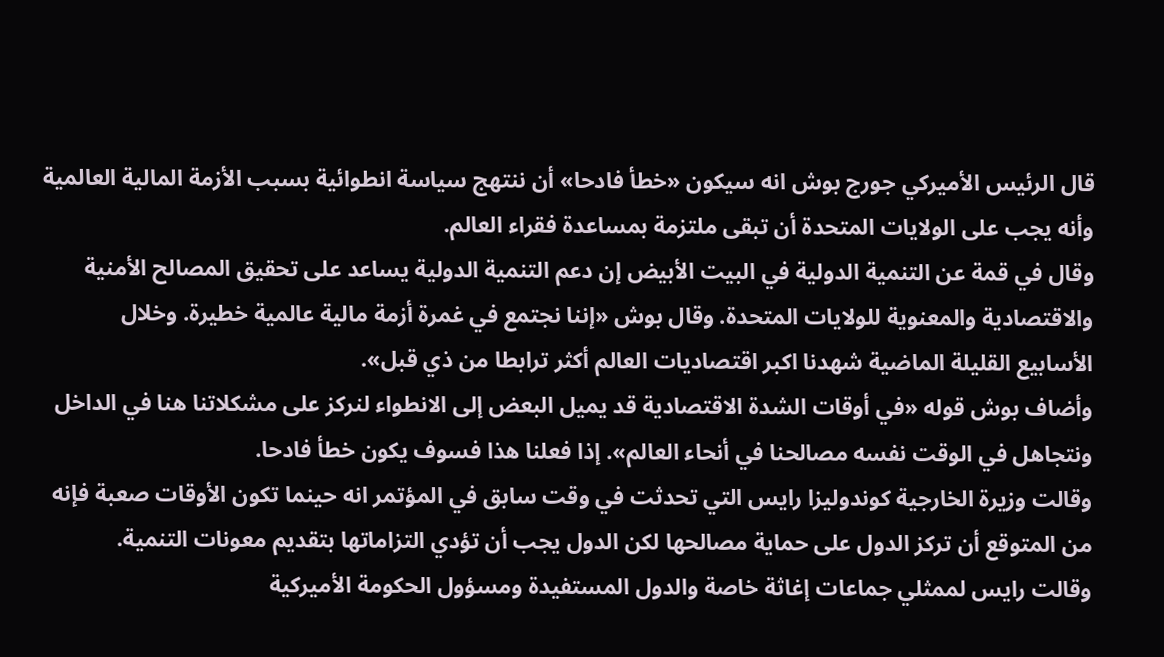قال الرئيس الأميركي جورج بوش انه سيكون «خطأ فادحا» أن ننتهج سياسة انطوائية بسبب الأزمة المالية العالمية وأنه يجب على الولايات المتحدة أن تبقى ملتزمة بمساعدة فقراء العالم.
وقال في قمة عن التنمية الدولية في البيت الأبيض إن دعم التنمية الدولية يساعد على تحقيق المصالح الأمنية والاقتصادية والمعنوية للولايات المتحدة. وقال بوش «إننا نجتمع في غمرة أزمة مالية عالمية خطيرة. وخلال الأسابيع القليلة الماضية شهدنا اكبر اقتصاديات العالم أكثر ترابطا من ذي قبل».
وأضاف بوش قوله «في أوقات الشدة الاقتصادية قد يميل البعض إلى الانطواء لنركز على مشكلاتنا هنا في الداخل ونتجاهل في الوقت نفسه مصالحنا في أنحاء العالم». إذا فعلنا هذا فسوف يكون خطأ فادحا.
وقالت وزيرة الخارجية كوندوليزا رايس التي تحدثت في وقت سابق في المؤتمر انه حينما تكون الأوقات صعبة فإنه من المتوقع أن تركز الدول على حماية مصالحها لكن الدول يجب أن تؤدي التزاماتها بتقديم معونات التنمية.
وقالت رايس لممثلي جماعات إغاثة خاصة والدول المستفيدة ومسؤول الحكومة الأميركية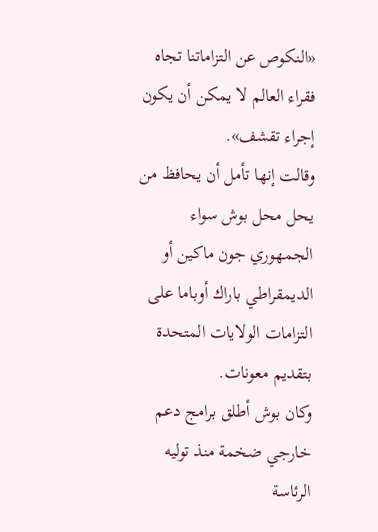«النكوص عن التزاماتنا تجاه فقراء العالم لا يمكن أن يكون إجراء تقشف».
وقالت إنها تأمل أن يحافظ من يحل محل بوش سواء الجمهوري جون ماكين أو الديمقراطي باراك أوباما على التزامات الولايات المتحدة بتقديم معونات.
وكان بوش أطلق برامج دعم خارجي ضخمة منذ توليه الرئاسة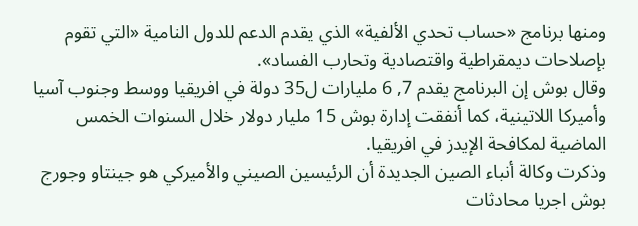ومنها برنامج «حساب تحدي الألفية» الذي يقدم الدعم للدول النامية «التي تقوم بإصلاحات ديمقراطية واقتصادية وتحارب الفساد».
وقال بوش إن البرنامج يقدم 7, 6 مليارات ل35 دولة في افريقيا ووسط وجنوب آسيا وأميركا اللاتينية، كما أنفقت إدارة بوش 15 مليار دولار خلال السنوات الخمس الماضية لمكافحة الإيدز في افريقيا.
وذكرت وكالة أنباء الصين الجديدة أن الرئيسين الصيني والأميركي هو جينتاو وجورج بوش اجريا محادثات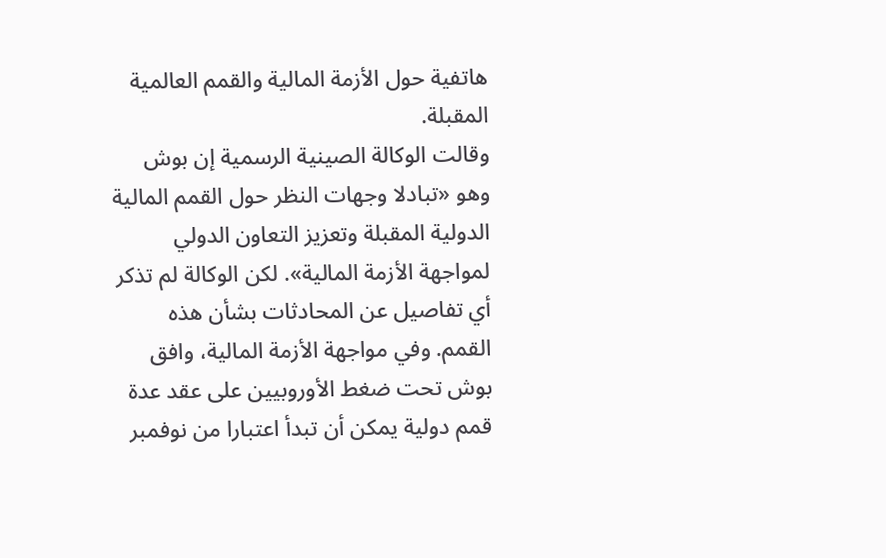هاتفية حول الأزمة المالية والقمم العالمية المقبلة.
وقالت الوكالة الصينية الرسمية إن بوش وهو «تبادلا وجهات النظر حول القمم المالية الدولية المقبلة وتعزيز التعاون الدولي لمواجهة الأزمة المالية». لكن الوكالة لم تذكر أي تفاصيل عن المحادثات بشأن هذه القمم. وفي مواجهة الأزمة المالية، وافق بوش تحت ضغط الأوروبيين على عقد عدة قمم دولية يمكن أن تبدأ اعتبارا من نوفمبر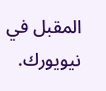المقبل في نيويورك.